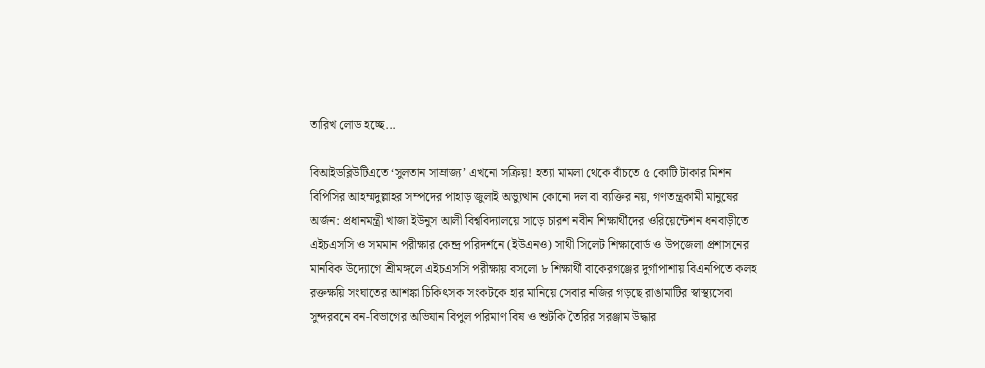তারিখ লোড হচ্ছে...

বিআইডব্লিউটিএতে ‘সুলতান সাম্রাজ্য’ এখনো সক্রিয়! হত্যা মামলা থেকে বাঁচতে ৫ কোটি টাকার মিশন বিপিসির আহম্মদুল্লাহর সম্পদের পাহাড় জুলাই অভ্যুত্থান কোনো দল বা ব্যক্তির নয়, গণতন্ত্রকামী মানুষের অর্জন: প্রধানমন্ত্রী খাজা ইউনুস আলী বিশ্ববিদ্যালয়ে সাড়ে চারশ নবীন শিক্ষার্থীদের ওরিয়েন্টেশন ধনবাড়ীতে এইচএসসি ও সমমান পরীক্ষার কেন্দ্র পরিদর্শনে (ইউএনও) সাথী সিলেট শিক্ষাবোর্ড ও উপজেলা প্রশাসনের মানবিক উদ্যোগে শ্রীমঙ্গলে এইচএসসি পরীক্ষায় বসলো ৮ শিক্ষার্থী বাকেরগঞ্জের দুর্গাপাশায় বিএনপিতে কলহ রক্তক্ষয়ি সংঘাতের আশঙ্কা চিকিৎসক সংকটকে হার মানিয়ে সেবার নজির গড়ছে রাঙামাটির স্বাস্থ্যসেবা সুন্দরবনে বন-বিভাগের অভিযান বিপুল পরিমাণ বিষ ও শুটকি তৈরির সরঞ্জাম উদ্ধার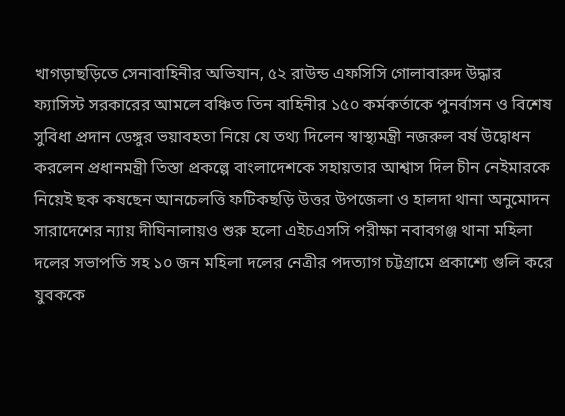খাগড়াছড়িতে সেনাবাহিনীর অভিযান, ৫২ রাউন্ড এফসিসি গোলাবারুদ উদ্ধার ফ্যাসিস্ট সরকারের আমলে বঞ্চিত তিন বাহিনীর ১৫০ কর্মকর্তাকে পুনর্বাসন ও বিশেষ সুবিধা প্রদান ডেঙ্গুর ভয়াবহতা নিয়ে যে তথ্য দিলেন স্বাস্থ্যমন্ত্রী নজরুল বর্ষ উদ্বোধন করলেন প্রধানমন্ত্রী তিস্তা প্রকল্পে বাংলাদেশকে সহায়তার আশ্বাস দিল চীন নেইমারকে নিয়েই ছক কষছেন আনচেলত্তি ফটিকছড়ি উত্তর উপজেলা ও হালদা থানা অনুমোদন সারাদেশের ন্যায় দীঘিনালায়ও শুরু হলো এইচএসসি পরীক্ষা নবাবগঞ্জ থানা মহিলা দলের সভাপতি সহ ১০ জন মহিলা দলের নেত্রীর পদত্যাগ চট্টগ্রামে প্রকাশ্যে গুলি করে যুবককে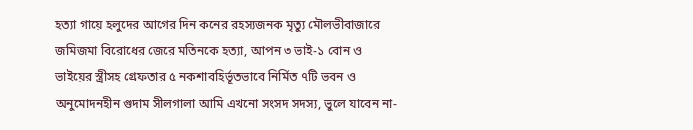হত্যা গায়ে হলুদের আগের দিন কনের রহস্যজনক মৃত্যু মৌলভীবাজারে জমিজমা বিরোধের জেরে মতিনকে হত্যা, আপন ৩ ভাই-১ বোন ও ভাইয়ের স্ত্রীসহ গ্রেফতার ৫ নকশাবহির্ভূতভাবে নির্মিত ৭টি ভবন ও অনুমোদনহীন গুদাম সীলগালা আমি এখনো সংসদ সদস্য, ভুলে যাবেন না-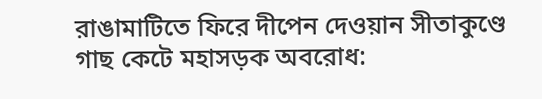রাঙামাটিতে ফিরে দীপেন দেওয়ান সীতাকুণ্ডে গাছ কেটে মহাসড়ক অবরোধ: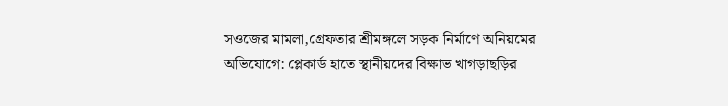সওজের মামলা,গ্রেফতার শ্রীমঙ্গলে সড়ক নির্মাণে অনিয়মের অভিযোগে: প্লেকার্ড হাতে স্থানীয়দের বিক্ষাভ খাগড়াছড়ির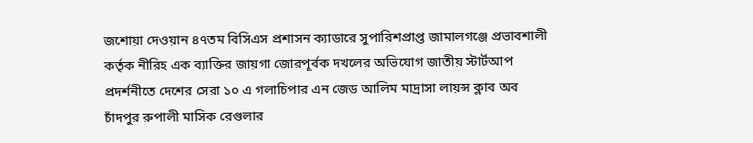জশোয়া দেওয়ান ৪৭তম বিসিএস প্রশাসন ক্যাডারে সুপারিশপ্রাপ্ত জামালগঞ্জে প্রভাবশালী কর্তৃক নীরিহ এক ব্যাক্তির জায়গা জোরপূর্বক দখলের অভিযোগ জাতীয় স্টার্টআপ প্রদর্শনীতে দেশের সেরা ১০ এ গলাচিপার এন জেড আলিম মাদ্রাসা লায়ন্স ক্লাব অব চাঁদপুর রুপালী মাসিক রেগুলার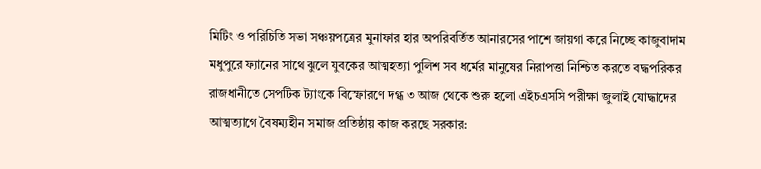মিটিং ও পরিচিতি সভা সঞ্চয়পত্রের মুনাফার হার অপরিবর্তিত আনারসের পাশে জায়গা করে নিচ্ছে কাজুবাদাম মধুপুরে ফ্যানের সাথে ঝুলে যুবকের আত্মহত্যা পুলিশ সব ধর্মের মানুষের নিরাপত্তা নিশ্চিত করতে বদ্ধপরিকর রাজধানীতে সেপটিক ট্যাংকে বিস্ফোরণে দগ্ধ ৩ আজ থেকে শুরু হলো এইচএসসি পরীক্ষা জুলাই যোদ্ধাদের আত্মত্যাগে বৈষম্যহীন সমাজ প্রতিষ্ঠায় কাজ করছে সরকার: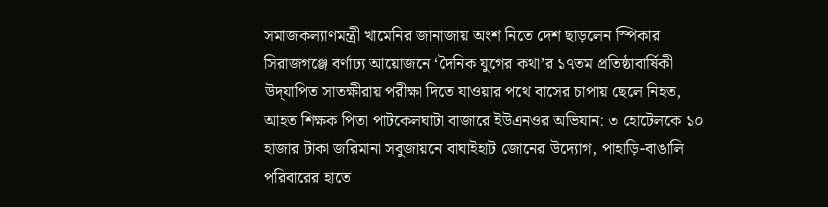সমাজকল্যাণমন্ত্রী খামেনির জানাজায় অংশ নিতে দেশ ছাড়লেন স্পিকার সিরাজগঞ্জে বর্ণাঢ্য আয়োজনে ‘দৈনিক যুগের কথা’র ১৭তম প্রতিষ্ঠাবার্ষিকী উদ্‌যাপিত সাতক্ষীরায় পরীক্ষা দিতে যাওয়ার পথে বাসের চাপায় ছেলে নিহত, আহত শিক্ষক পিতা পাটকেলঘাটা বাজারে ইউএনওর অভিযান: ৩ হোটেলকে ১০ হাজার টাকা জরিমানা সবুজায়নে বাঘাইহাট জোনের উদ্যোগ, পাহাড়ি-বাঙালি পরিবারের হাতে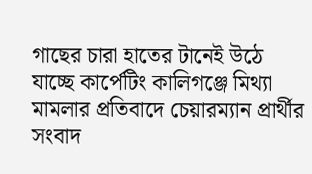গাছের চারা হাতের টানেই উঠে যাচ্ছে কার্পেটিং কালিগঞ্জে মিথ্যা মামলার প্রতিবাদে চেয়ারম্যান প্রার্থীর সংবাদ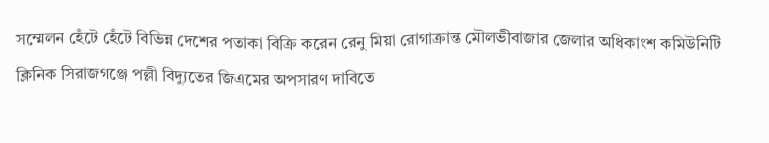সম্মেলন হেঁটে হেঁটে বিভিন্ন দেশের পতাকা বিক্রি করেন রেনু মিয়া রোগাক্রান্ত মৌলভীবাজার জেলার অধিকাংশ কমিউনিটি ক্লিনিক সিরাজগঞ্জে পল্লী বিদ্যুতের জিএমের অপসারণ দাবিতে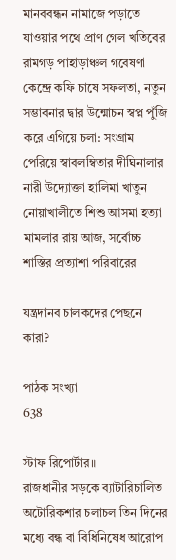মানববন্ধন নামাজে পড়াতে যাওয়ার পথে প্রাণ গেল খতিবের রামগড় পাহাড়াঞ্চল গবেষণা কেন্দ্রে কফি চাষে সফলতা, নতুন সম্ভাবনার দ্বার উন্মোচন স্বপ্ন পুঁজি করে এগিয়ে চলা: সংগ্রাম পেরিয়ে স্বাবলম্বিতার দীঘিনালার নারী উদ্যোক্তা হালিমা খাতুন নোয়াখালীতে শিশু আসমা হত্যা মামলার রায় আজ, সর্বোচ্চ শাস্তির প্রত্যাশা পরিবারের

যন্ত্রদানব চালকদের পেছনে কারা?

পাঠক সংখ্যা
638

স্টাফ রিপোর্টার॥
রাজধানীর সড়কে ব্যাটারিচালিত অটোরিকশার চলাচল তিন দিনের মধ্যে বন্ধ বা বিধিনিষেধ আরোপ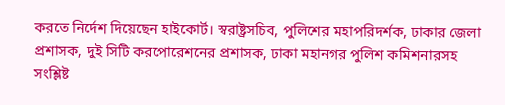করতে নির্দেশ দিয়েছেন হাইকোর্ট। স্বরাষ্ট্রসচিব, পুলিশের মহাপরিদর্শক, ঢাকার জেলা প্রশাসক, দুই সিটি করপোরেশনের প্রশাসক, ঢাকা মহানগর পুলিশ কমিশনারসহ সংশ্লিষ্ট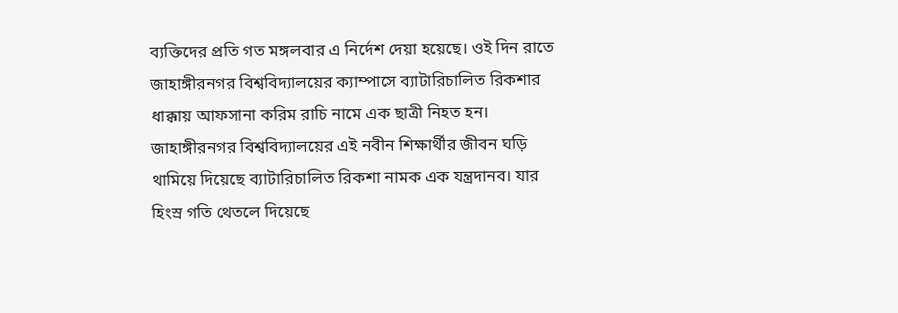ব্যক্তিদের প্রতি গত মঙ্গলবার এ নির্দেশ দেয়া হয়েছে। ওই দিন রাতে জাহাঙ্গীরনগর বিশ্ববিদ্যালয়ের ক্যাম্পাসে ব্যাটারিচালিত রিকশার ধাক্কায় আফসানা করিম রাচি নামে এক ছাত্রী নিহত হন। জাহাঙ্গীরনগর বিশ্ববিদ্যালয়ের এই নবীন শিক্ষার্থীর জীবন ঘড়ি থামিয়ে দিয়েছে ব্যাটারিচালিত রিকশা নামক এক যন্ত্রদানব। যার হিংস্র গতি থেতলে দিয়েছে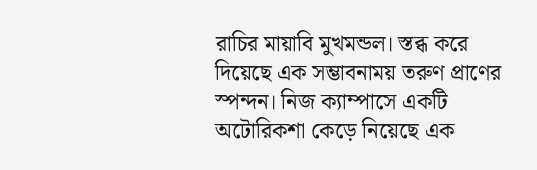রাচির মায়াবি মুখমন্ডল। স্তব্ধ করে দিয়েছে এক সম্ভাবনাময় তরুণ প্রাণের স্পন্দন। নিজ ক্যাম্পাসে একটি অটোরিকশা কেড়ে নিয়েছে এক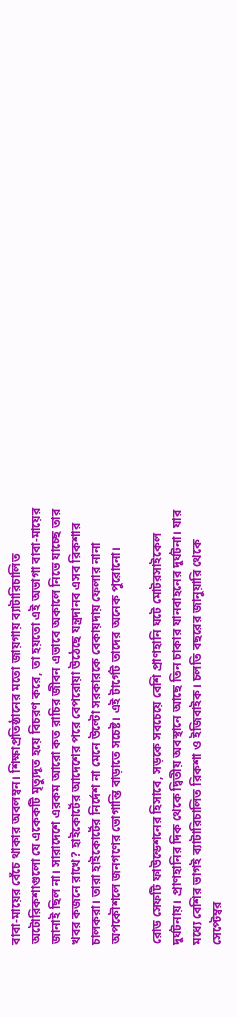বাবা-মায়ের বেঁচে থাকার অবলম্বন। শিক্ষাপ্রতিষ্ঠানের মতো জায়গায় ব্যাটারিচালিত অটোরিকশাগুলো যে একেকটি মৃত্যুদূত হয়ে বিচরণ করে, তা হয়তো এই অভাগা বাবা-মায়ের জানাই ছিল না। সারাদেশে এরকম আরো কত রাচির জীবন এভাবে অকালে নিভে যাচ্ছে তার খবর কজনে রাখে? হাইকোর্টের আদেশের পরে বেপরোয়া উঠেছে যন্ত্রদানব এসব রিকশার চালকরা। তারা হাইকোর্টের নির্দেশ না মেনে উল্টো সরকারকে বেকায়দায় ফেলার নানা অপকৌশলে জনগণের ভোগান্তি বাড়াতে সচেষ্ট। এই টার্গেট তাদের অনেক পুরোনো।

রোড সেফটি ফাউন্ডেশনের হিসাবে, সড়কে সবচেয়ে বেশি প্রাণহানি ঘটে মোটরসাইকেল দুর্ঘটনায়। প্রাণহানির দিক থেকে দ্বিতীয় অবস্থানে আছে তিন চাকার যানবাহনের দুর্ঘটনা। যার মধ্যে বেশির ভাগই ব্যাটারিচালিত রিকশা ও ইজিবাইক। চলতি বছরের জানুয়ারি থেকে সেপ্টেম্বর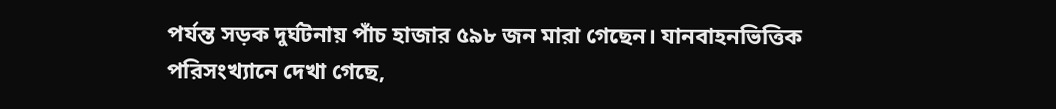পর্যন্ত সড়ক দুর্ঘটনায় পাঁচ হাজার ৫৯৮ জন মারা গেছেন। যানবাহনভিত্তিক পরিসংখ্যানে দেখা গেছে,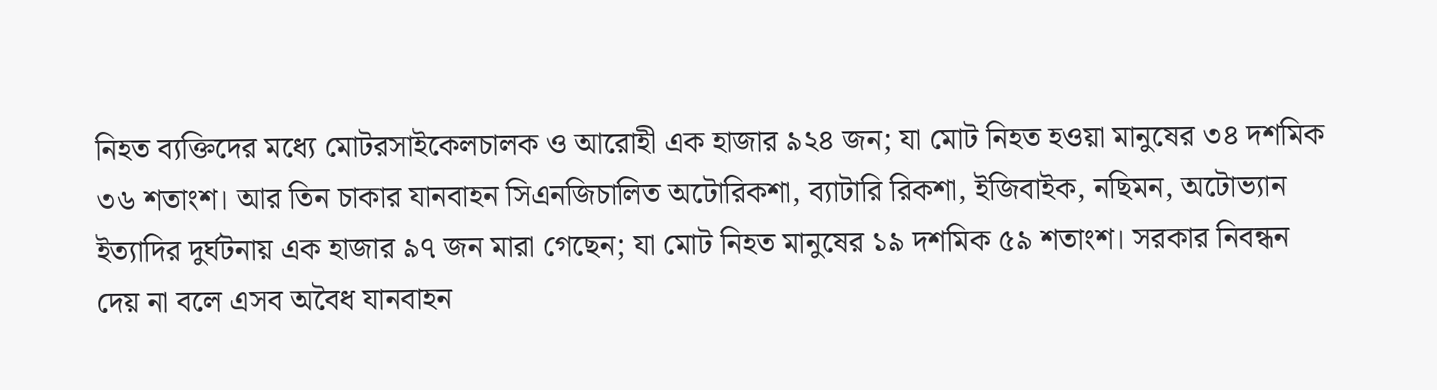নিহত ব্যক্তিদের মধ্যে মোটরসাইকেলচালক ও আরোহী এক হাজার ৯২৪ জন; যা মোট নিহত হওয়া মানুষের ৩৪ দশমিক ৩৬ শতাংশ। আর তিন চাকার যানবাহন সিএনজিচালিত অটোরিকশা, ব্যাটারি রিকশা, ইজিবাইক, নছিমন, অটোভ্যান ইত্যাদির দুর্ঘটনায় এক হাজার ৯৭ জন মারা গেছেন; যা মোট নিহত মানুষের ১৯ দশমিক ৫৯ শতাংশ। সরকার নিবন্ধন দেয় না বলে এসব অবৈধ যানবাহন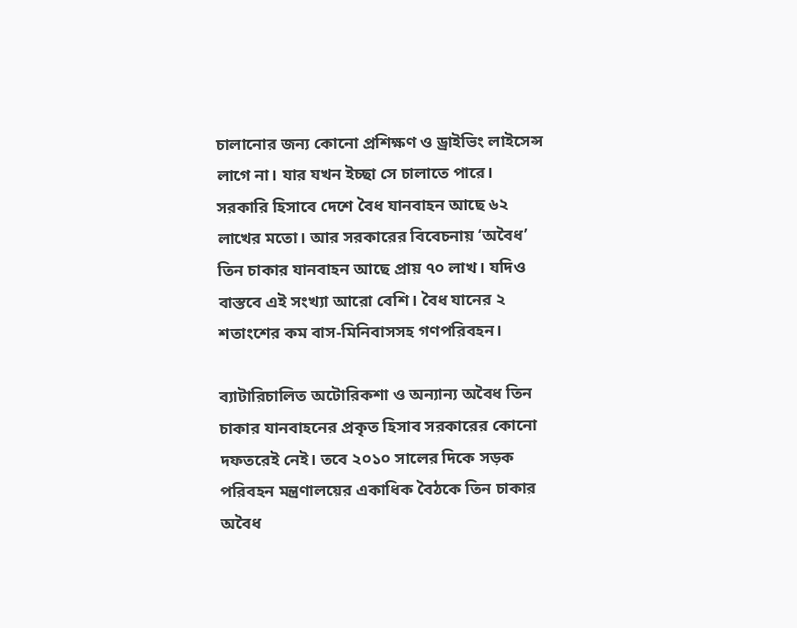চালানোর জন্য কোনো প্রশিক্ষণ ও ড্রাইভিং লাইসেন্স লাগে না। যার যখন ইচ্ছা সে চালাতে পারে।
সরকারি হিসাবে দেশে বৈধ যানবাহন আছে ৬২ লাখের মতো। আর সরকারের বিবেচনায় ‘অবৈধ’ তিন চাকার যানবাহন আছে প্রায় ৭০ লাখ। যদিও বাস্তবে এই সংখ্যা আরো বেশি। বৈধ যানের ২ শতাংশের কম বাস-মিনিবাসসহ গণপরিবহন।

ব্যাটারিচালিত অটোরিকশা ও অন্যান্য অবৈধ তিন চাকার যানবাহনের প্রকৃত হিসাব সরকারের কোনো দফতরেই নেই। তবে ২০১০ সালের দিকে সড়ক পরিবহন মন্ত্রণালয়ের একাধিক বৈঠকে তিন চাকার অবৈধ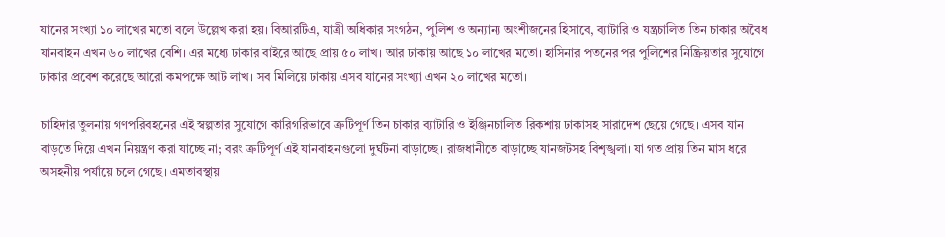যানের সংখ্যা ১০ লাখের মতো বলে উল্লেখ করা হয়। বিআরটিএ, যাত্রী অধিকার সংগঠন, পুলিশ ও অন্যান্য অংশীজনের হিসাবে, ব্যাটারি ও যন্ত্রচালিত তিন চাকার অবৈধ যানবাহন এখন ৬০ লাখের বেশি। এর মধ্যে ঢাকার বাইরে আছে প্রায় ৫০ লাখ। আর ঢাকায় আছে ১০ লাখের মতো। হাসিনার পতনের পর পুলিশের নিষ্ক্রিয়তার সুযোগে ঢাকার প্রবেশ করেছে আরো কমপক্ষে আট লাখ। সব মিলিয়ে ঢাকায় এসব যানের সংখ্যা এখন ২০ লাখের মতো।

চাহিদার তুলনায় গণপরিবহনের এই স্বল্পতার সুযোগে কারিগরিভাবে ত্রুটিপূর্ণ তিন চাকার ব্যাটারি ও ইঞ্জিনচালিত রিকশায় ঢাকাসহ সারাদেশ ছেয়ে গেছে। এসব যান বাড়তে দিয়ে এখন নিয়ন্ত্রণ করা যাচ্ছে না; বরং ত্রুটিপূর্ণ এই যানবাহনগুলো দুর্ঘটনা বাড়াচ্ছে। রাজধানীতে বাড়াচ্ছে যানজটসহ বিশৃঙ্খলা। যা গত প্রায় তিন মাস ধরে অসহনীয় পর্যায়ে চলে গেছে। এমতাবস্থায়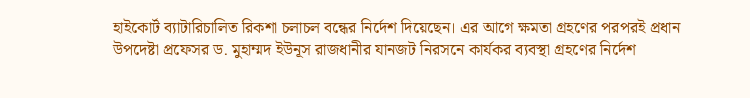হাইকোর্ট ব্যাটারিচালিত রিকশা চলাচল বন্ধের নির্দেশ দিয়েছেন। এর আগে ক্ষমতা গ্রহণের পরপরই প্রধান উপদেষ্টা প্রফেসর ড. মুহাম্মদ ইউনূস রাজধানীর যানজট নিরসনে কার্যকর ব্যবস্থা গ্রহণের নির্দেশ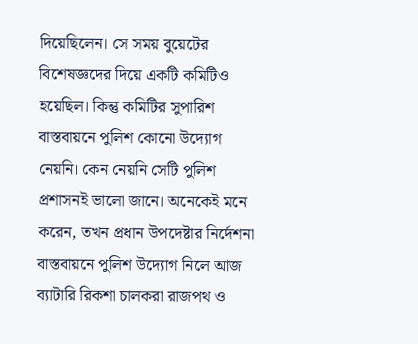দিয়েছিলেন। সে সময় বুয়েটের বিশেষজ্ঞদের দিয়ে একটি কমিটিও হয়েছিল। কিন্তু কমিটির সুপারিশ বাস্তবায়নে পুলিশ কোনো উদ্যোগ নেয়নি। কেন নেয়নি সেটি পুলিশ প্রশাসনই ভালো জানে। অনেকেই মনে করেন, তখন প্রধান উপদেষ্টার নির্দেশনা বাস্তবায়নে পুলিশ উদ্যোগ নিলে আজ ব্যাটারি রিকশা চালকরা রাজপথ ও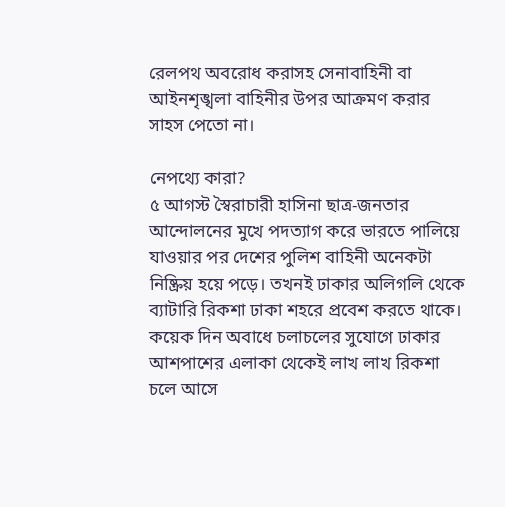রেলপথ অবরোধ করাসহ সেনাবাহিনী বা আইনশৃঙ্খলা বাহিনীর উপর আক্রমণ করার সাহস পেতো না।

নেপথ্যে কারা?
৫ আগস্ট স্বৈরাচারী হাসিনা ছাত্র-জনতার আন্দোলনের মুখে পদত্যাগ করে ভারতে পালিয়ে যাওয়ার পর দেশের পুলিশ বাহিনী অনেকটা নিষ্ক্রিয় হয়ে পড়ে। তখনই ঢাকার অলিগলি থেকে ব্যাটারি রিকশা ঢাকা শহরে প্রবেশ করতে থাকে। কয়েক দিন অবাধে চলাচলের সুযোগে ঢাকার আশপাশের এলাকা থেকেই লাখ লাখ রিকশা চলে আসে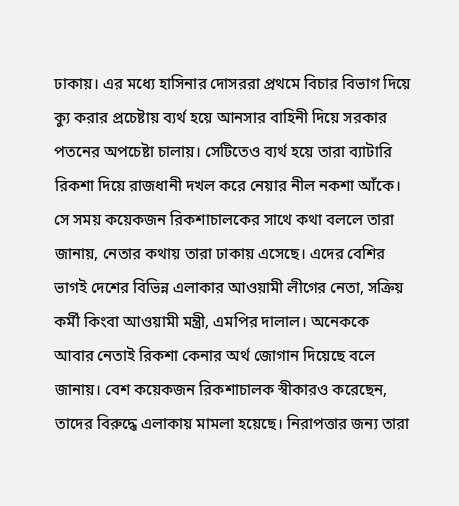ঢাকায়। এর মধ্যে হাসিনার দোসররা প্রথমে বিচার বিভাগ দিয়ে ক্যু করার প্রচেষ্টায় ব্যর্থ হয়ে আনসার বাহিনী দিয়ে সরকার পতনের অপচেষ্টা চালায়। সেটিতেও ব্যর্থ হয়ে তারা ব্যাটারি রিকশা দিয়ে রাজধানী দখল করে নেয়ার নীল নকশা আঁকে। সে সময় কয়েকজন রিকশাচালকের সাথে কথা বললে তারা জানায়, নেতার কথায় তারা ঢাকায় এসেছে। এদের বেশির ভাগই দেশের বিভিন্ন এলাকার আওয়ামী লীগের নেতা, সক্রিয় কর্মী কিংবা আওয়ামী মন্ত্রী, এমপির দালাল। অনেককে আবার নেতাই রিকশা কেনার অর্থ জোগান দিয়েছে বলে জানায়। বেশ কয়েকজন রিকশাচালক স্বীকারও করেছেন, তাদের বিরুদ্ধে এলাকায় মামলা হয়েছে। নিরাপত্তার জন্য তারা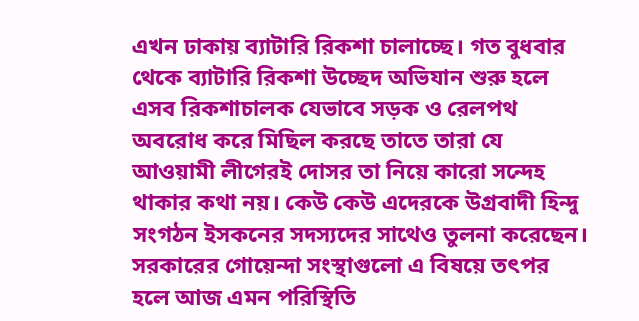এখন ঢাকায় ব্যাটারি রিকশা চালাচ্ছে। গত বুধবার থেকে ব্যাটারি রিকশা উচ্ছেদ অভিযান শুরু হলে এসব রিকশাচালক যেভাবে সড়ক ও রেলপথ অবরোধ করে মিছিল করছে তাতে তারা যে আওয়ামী লীগেরই দোসর তা নিয়ে কারো সন্দেহ থাকার কথা নয়। কেউ কেউ এদেরকে উগ্রবাদী হিন্দু সংগঠন ইসকনের সদস্যদের সাথেও তুলনা করেছেন। সরকারের গোয়েন্দা সংস্থাগুলো এ বিষয়ে তৎপর হলে আজ এমন পরিস্থিতি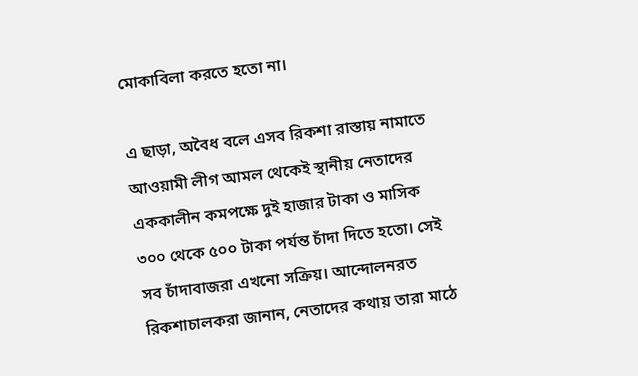মোকাবিলা করতে হতো না।

এ ছাড়া, অবৈধ বলে এসব রিকশা রাস্তায় নামাতে আওয়ামী লীগ আমল থেকেই স্থানীয় নেতাদের এককালীন কমপক্ষে দুই হাজার টাকা ও মাসিক ৩০০ থেকে ৫০০ টাকা পর্যন্ত চাঁদা দিতে হতো। সেই সব চাঁদাবাজরা এখনো সক্রিয়। আন্দোলনরত রিকশাচালকরা জানান, নেতাদের কথায় তারা মাঠে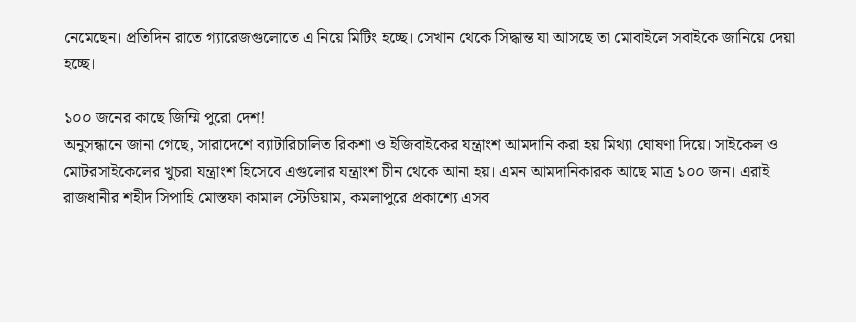নেমেছেন। প্রতিদিন রাতে গ্যারেজগুলোতে এ নিয়ে মিটিং হচ্ছে। সেখান থেকে সিদ্ধান্ত যা আসছে তা মোবাইলে সবাইকে জানিয়ে দেয়া হচ্ছে।

১০০ জনের কাছে জিম্মি পুরো দেশ!
অনুসন্ধানে জানা গেছে, সারাদেশে ব্যাটারিচালিত রিকশা ও ইজিবাইকের যন্ত্রাংশ আমদানি করা হয় মিথ্যা ঘোষণা দিয়ে। সাইকেল ও মোটরসাইকেলের খুচরা যন্ত্রাংশ হিসেবে এগুলোর যন্ত্রাংশ চীন থেকে আনা হয়। এমন আমদানিকারক আছে মাত্র ১০০ জন। এরাই রাজধানীর শহীদ সিপাহি মোস্তফা কামাল স্টেডিয়াম, কমলাপুরে প্রকাশ্যে এসব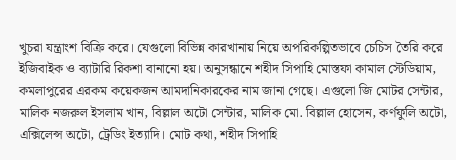খুচরা যন্ত্রাংশ বিক্রি করে। যেগুলো বিভিন্ন কারখানায় নিয়ে অপরিকল্পিতভাবে চেচিস তৈরি করে ইজিবাইক ও ব্যাটারি রিকশা বানানো হয়। অনুসন্ধানে শহীদ সিপাহি মোস্তফা কামাল স্টেডিয়াম, কমলাপুরের এরকম কয়েকজন আমদানিকারকের নাম জানা গেছে। এগুলো জি মোটর সেন্টার, মালিক নজরুল ইসলাম খান, বিল্লাল অটো সেন্টার, মালিক মো. বিল্লাল হোসেন, কর্ণফুলি অটো, এক্সিলেন্স অটো, ট্রেডিং ইত্যাদি। মোট কথা, শহীদ সিপাহি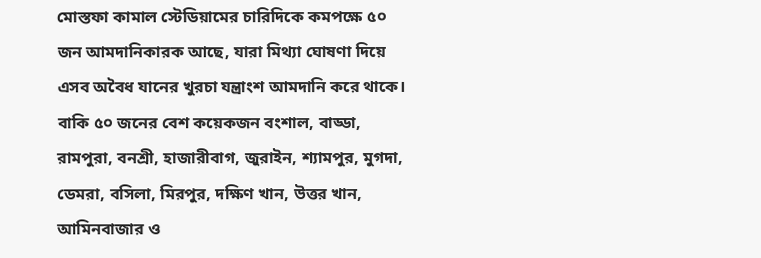মোস্তফা কামাল স্টেডিয়ামের চারিদিকে কমপক্ষে ৫০ জন আমদানিকারক আছে, যারা মিথ্যা ঘোষণা দিয়ে এসব অবৈধ যানের খুরচা যন্ত্রাংশ আমদানি করে থাকে। বাকি ৫০ জনের বেশ কয়েকজন বংশাল, বাড্ডা, রামপুরা, বনশ্রী, হাজারীবাগ, জুরাইন, শ্যামপুর, মুগদা, ডেমরা, বসিলা, মিরপুর, দক্ষিণ খান, উত্তর খান, আমিনবাজার ও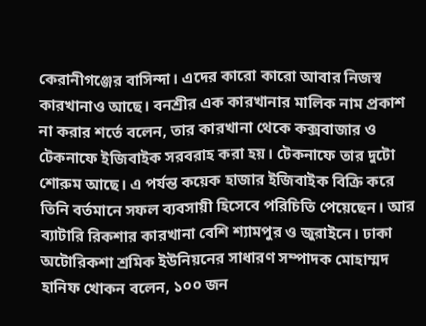কেরানীগঞ্জের বাসিন্দা। এদের কারো কারো আবার নিজস্ব কারখানাও আছে। বনশ্রীর এক কারখানার মালিক নাম প্রকাশ না করার শর্তে বলেন, তার কারখানা থেকে কক্সবাজার ও টেকনাফে ইজিবাইক সরবরাহ করা হয়। টেকনাফে তার দুটো শোরুম আছে। এ পর্যন্ত কয়েক হাজার ইজিবাইক বিক্রি করে তিনি বর্তমানে সফল ব্যবসায়ী হিসেবে পরিচিতি পেয়েছেন। আর ব্যাটারি রিকশার কারখানা বেশি শ্যামপুর ও জুরাইনে। ঢাকা অটোরিকশা শ্রমিক ইউনিয়নের সাধারণ সম্পাদক মোহাম্মদ হানিফ খোকন বলেন, ১০০ জন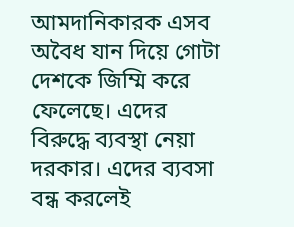আমদানিকারক এসব অবৈধ যান দিয়ে গোটা দেশকে জিম্মি করে ফেলেছে। এদের বিরুদ্ধে ব্যবস্থা নেয়া দরকার। এদের ব্যবসা বন্ধ করলেই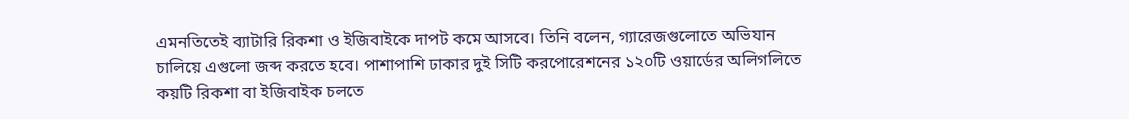এমনতিতেই ব্যাটারি রিকশা ও ইজিবাইকে দাপট কমে আসবে। তিনি বলেন, গ্যারেজগুলোতে অভিযান চালিয়ে এগুলো জব্দ করতে হবে। পাশাপাশি ঢাকার দুই সিটি করপোরেশনের ১২০টি ওয়ার্ডের অলিগলিতে কয়টি রিকশা বা ইজিবাইক চলতে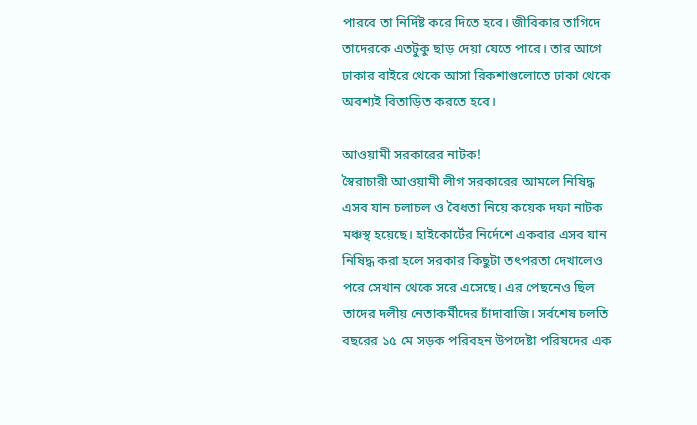পারবে তা নির্দিষ্ট করে দিতে হবে। জীবিকার তাগিদে তাদেরকে এতটুকু ছাড় দেয়া যেতে পারে। তার আগে ঢাকার বাইরে থেকে আসা রিকশাগুলোতে ঢাকা থেকে অবশ্যই বিতাড়িত করতে হবে।

আওয়ামী সরকারের নাটক!
স্বৈরাচারী আওয়ামী লীগ সরকারের আমলে নিষিদ্ধ এসব যান চলাচল ও বৈধতা নিয়ে কয়েক দফা নাটক মঞ্চস্থ হয়েছে। হাইকোর্টের নির্দেশে একবার এসব যান নিষিদ্ধ করা হলে সরকার কিছুটা তৎপরতা দেখালেও পরে সেখান থেকে সরে এসেছে। এর পেছনেও ছিল তাদের দলীয় নেতাকর্মীদের চাঁদাবাজি। সর্বশেষ চলতি বছরের ১৫ মে সড়ক পরিবহন উপদেষ্টা পরিষদের এক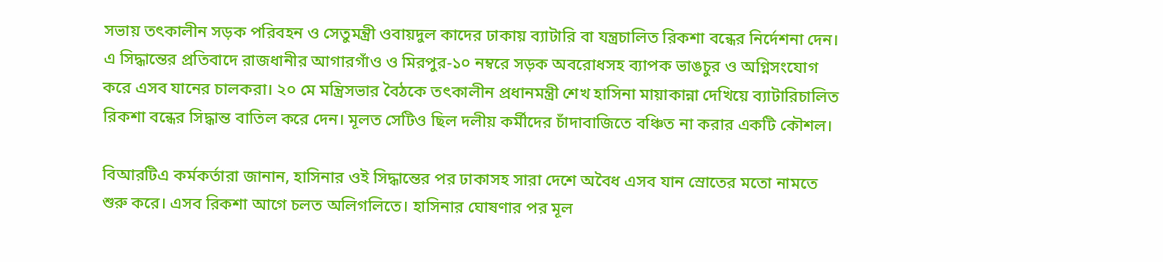সভায় তৎকালীন সড়ক পরিবহন ও সেতুমন্ত্রী ওবায়দুল কাদের ঢাকায় ব্যাটারি বা যন্ত্রচালিত রিকশা বন্ধের নির্দেশনা দেন। এ সিদ্ধান্তের প্রতিবাদে রাজধানীর আগারগাঁও ও মিরপুর-১০ নম্বরে সড়ক অবরোধসহ ব্যাপক ভাঙচুর ও অগ্নিসংযোগ করে এসব যানের চালকরা। ২০ মে মন্ত্রিসভার বৈঠকে তৎকালীন প্রধানমন্ত্রী শেখ হাসিনা মায়াকান্না দেখিয়ে ব্যাটারিচালিত রিকশা বন্ধের সিদ্ধান্ত বাতিল করে দেন। মূলত সেটিও ছিল দলীয় কর্মীদের চাঁদাবাজিতে বঞ্চিত না করার একটি কৌশল।

বিআরটিএ কর্মকর্তারা জানান, হাসিনার ওই সিদ্ধান্তের পর ঢাকাসহ সারা দেশে অবৈধ এসব যান স্রোতের মতো নামতে শুরু করে। এসব রিকশা আগে চলত অলিগলিতে। হাসিনার ঘোষণার পর মূল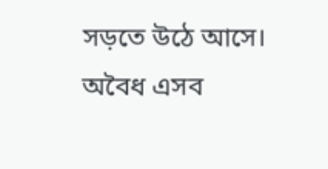সড়তে উঠে আসে।
অবৈধ এসব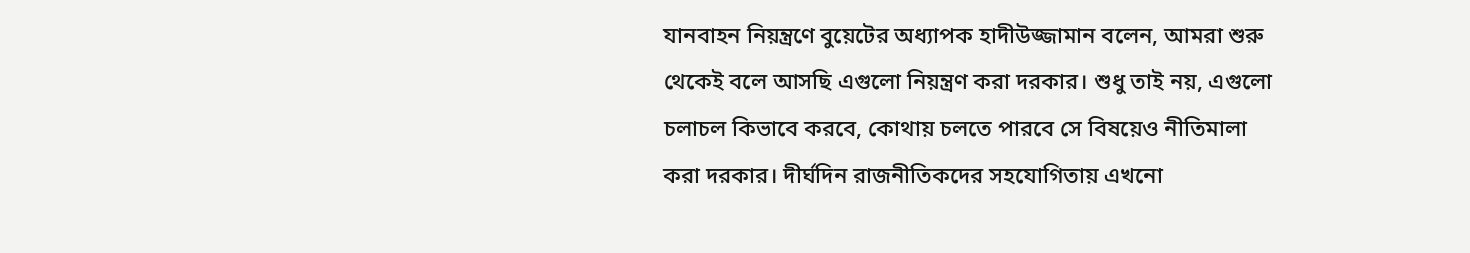যানবাহন নিয়ন্ত্রণে বুয়েটের অধ্যাপক হাদীউজ্জামান বলেন, আমরা শুরু থেকেই বলে আসছি এগুলো নিয়ন্ত্রণ করা দরকার। শুধু তাই নয়, এগুলো চলাচল কিভাবে করবে, কোথায় চলতে পারবে সে বিষয়েও নীতিমালা করা দরকার। দীর্ঘদিন রাজনীতিকদের সহযোগিতায় এখনো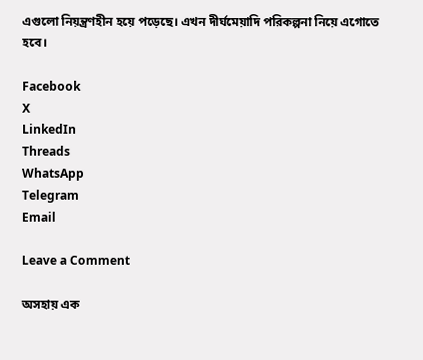এগুলো নিয়ন্ত্রণহীন হয়ে পড়েছে। এখন দীর্ঘমেয়াদি পরিকল্পনা নিয়ে এগোতে হবে।

Facebook
X
LinkedIn
Threads
WhatsApp
Telegram
Email

Leave a Comment

অসহায় এক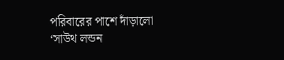পরিবারের পাশে দাঁড়ালো ‘সাউথ লন্ডন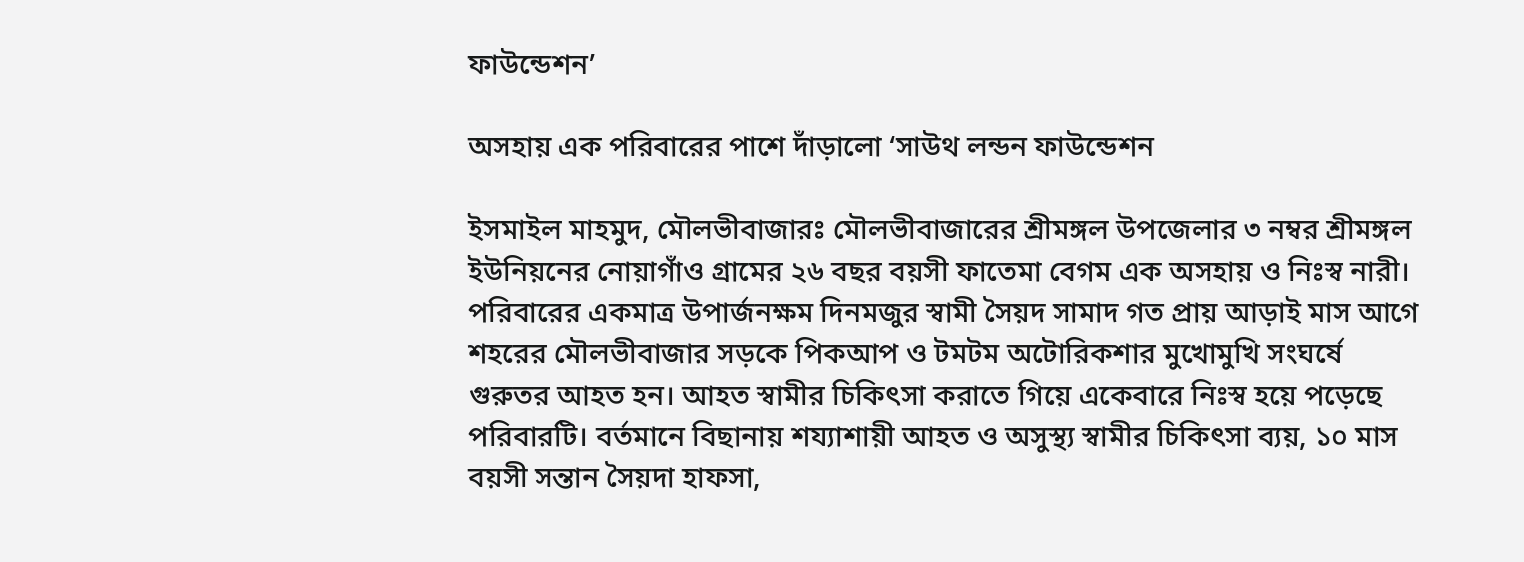ফাউন্ডেশন’

অসহায় এক পরিবারের পাশে দাঁড়ালো ‘সাউথ লন্ডন ফাউন্ডেশন

ইসমাইল মাহমুদ, মৌলভীবাজারঃ মৌলভীবাজারের শ্রীমঙ্গল উপজেলার ৩ নম্বর শ্রীমঙ্গল ইউনিয়নের নোয়াগাঁও গ্রামের ২৬ বছর বয়সী ফাতেমা বেগম এক অসহায় ও নিঃস্ব নারী। পরিবারের একমাত্র উপার্জনক্ষম দিনমজুর স্বামী সৈয়দ সামাদ গত প্রায় আড়াই মাস আগে শহরের মৌলভীবাজার সড়কে পিকআপ ও টমটম অটোরিকশার মুখোমুখি সংঘর্ষে গুরুতর আহত হন। আহত স্বামীর চিকিৎসা করাতে গিয়ে একেবারে নিঃস্ব হয়ে পড়েছে পরিবারটি। বর্তমানে বিছানায় শয্যাশায়ী আহত ও অসুস্থ্য স্বামীর চিকিৎসা ব্যয়, ১০ মাস বয়সী সন্তান সৈয়দা হাফসা,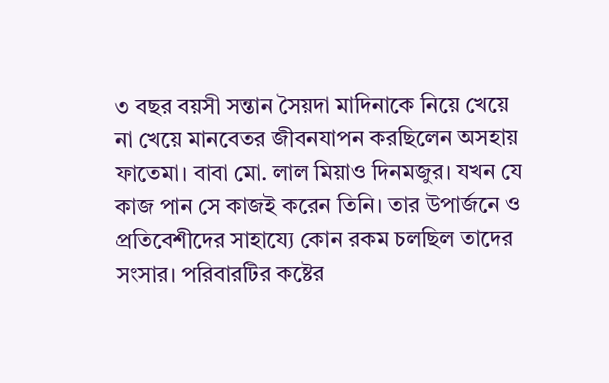৩ বছর বয়সী সন্তান সৈয়দা মাদিনাকে নিয়ে খেয়ে না খেয়ে মানবেতর জীবনযাপন করছিলেন অসহায় ফাতেমা। বাবা মো. লাল মিয়াও দিনমজুর। যখন যে কাজ পান সে কাজই করেন তিনি। তার উপার্জনে ও প্রতিবেশীদের সাহায্যে কোন রকম চলছিল তাদের সংসার। পরিবারটির কষ্টের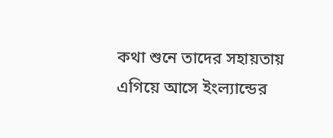কথা শুনে তাদের সহায়তায় এগিয়ে আসে ইংল্যান্ডের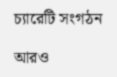চ্যারেটি সংগঠন

আরও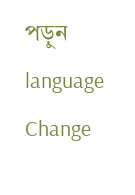পড়ুন
language Change